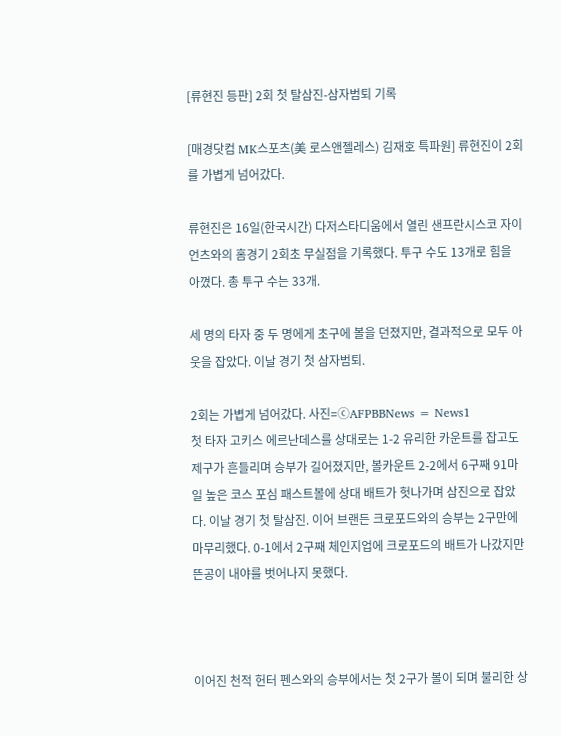[류현진 등판] 2회 첫 탈삼진-삼자범퇴 기록

[매경닷컴 MK스포츠(美 로스앤젤레스) 김재호 특파원] 류현진이 2회를 가볍게 넘어갔다.

류현진은 16일(한국시간) 다저스타디움에서 열린 샌프란시스코 자이언츠와의 홈경기 2회초 무실점을 기록했다. 투구 수도 13개로 힘을 아꼈다. 총 투구 수는 33개.

세 명의 타자 중 두 명에게 초구에 볼을 던졌지만, 결과적으로 모두 아웃을 잡았다. 이날 경기 첫 삼자범퇴.

2회는 가볍게 넘어갔다. 사진=ⓒAFPBBNews = News1
첫 타자 고키스 에르난데스를 상대로는 1-2 유리한 카운트를 잡고도 제구가 흔들리며 승부가 길어졌지만, 볼카운트 2-2에서 6구째 91마일 높은 코스 포심 패스트볼에 상대 배트가 헛나가며 삼진으로 잡았다. 이날 경기 첫 탈삼진. 이어 브랜든 크로포드와의 승부는 2구만에 마무리했다. 0-1에서 2구째 체인지업에 크로포드의 배트가 나갔지만 뜬공이 내야를 벗어나지 못했다.



이어진 천적 헌터 펜스와의 승부에서는 첫 2구가 볼이 되며 불리한 상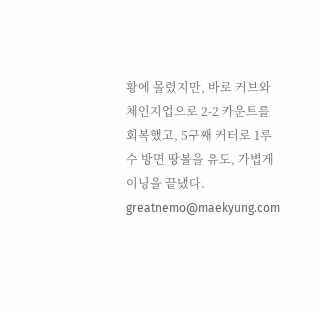황에 몰렸지만, 바로 커브와 체인지업으로 2-2 카운트를 회복했고, 5구째 커터로 1루수 방면 땅볼을 유도, 가볍게 이닝을 끝냈다. greatnemo@maekyung.com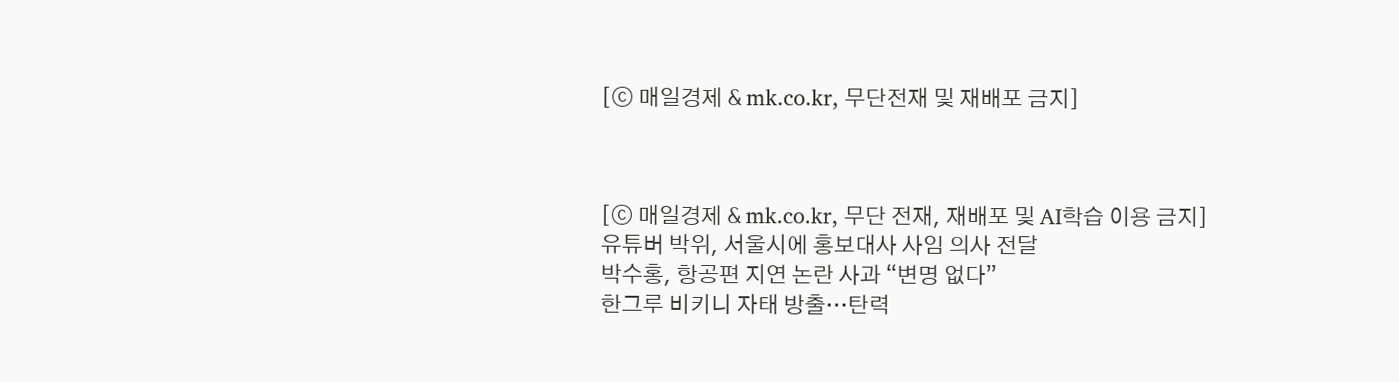[ⓒ 매일경제 & mk.co.kr, 무단전재 및 재배포 금지]



[ⓒ 매일경제 & mk.co.kr, 무단 전재, 재배포 및 AI학습 이용 금지]
유튜버 박위, 서울시에 홍보대사 사임 의사 전달
박수홍, 항공편 지연 논란 사과 “변명 없다”
한그루 비키니 자태 방출…탄력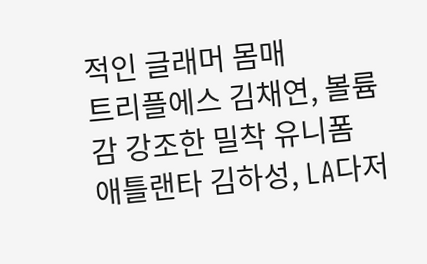적인 글래머 몸매
트리플에스 김채연, 볼륨감 강조한 밀착 유니폼
애틀랜타 김하성, LA다저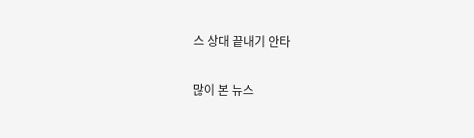스 상대 끝내기 안타

많이 본 뉴스